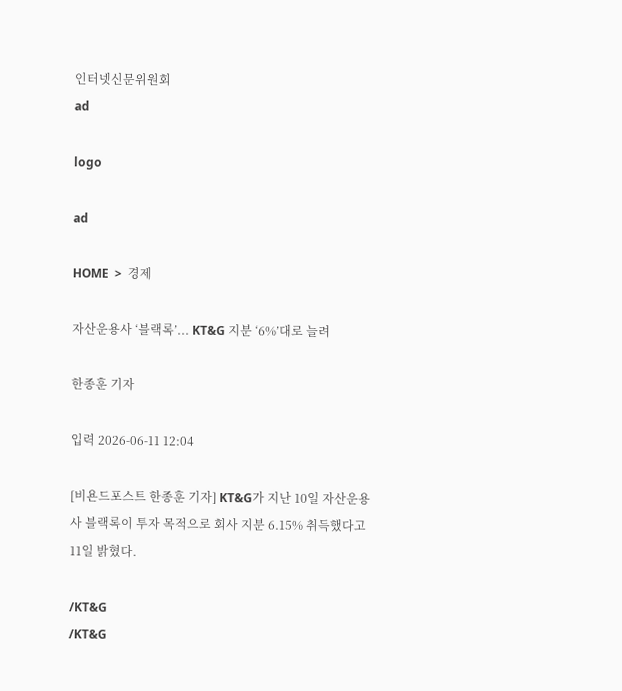인터넷신문위원회
ad

logo

ad

HOME  >  경제

자산운용사 ‘블랙록’... KT&G 지분 ‘6%’대로 늘려

한종훈 기자

입력 2026-06-11 12:04

[비욘드포스트 한종훈 기자] KT&G가 지난 10일 자산운용사 블랙록이 투자 목적으로 회사 지분 6.15% 취득했다고 11일 밝혔다.

/KT&G
/KT&G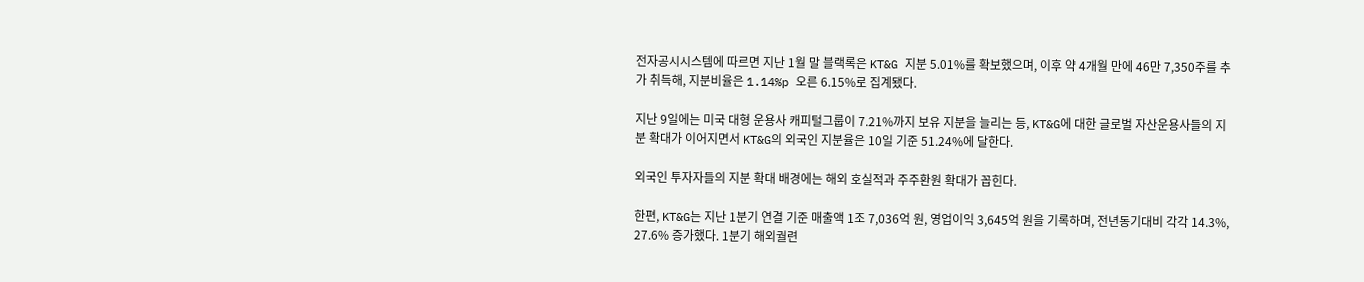전자공시시스템에 따르면 지난 1월 말 블랙록은 KT&G 지분 5.01%를 확보했으며, 이후 약 4개월 만에 46만 7,350주를 추가 취득해, 지분비율은 1.14%p 오른 6.15%로 집계됐다.

지난 9일에는 미국 대형 운용사 캐피털그룹이 7.21%까지 보유 지분을 늘리는 등, KT&G에 대한 글로벌 자산운용사들의 지분 확대가 이어지면서 KT&G의 외국인 지분율은 10일 기준 51.24%에 달한다.

외국인 투자자들의 지분 확대 배경에는 해외 호실적과 주주환원 확대가 꼽힌다.

한편, KT&G는 지난 1분기 연결 기준 매출액 1조 7,036억 원, 영업이익 3,645억 원을 기록하며, 전년동기대비 각각 14.3%, 27.6% 증가했다. 1분기 해외궐련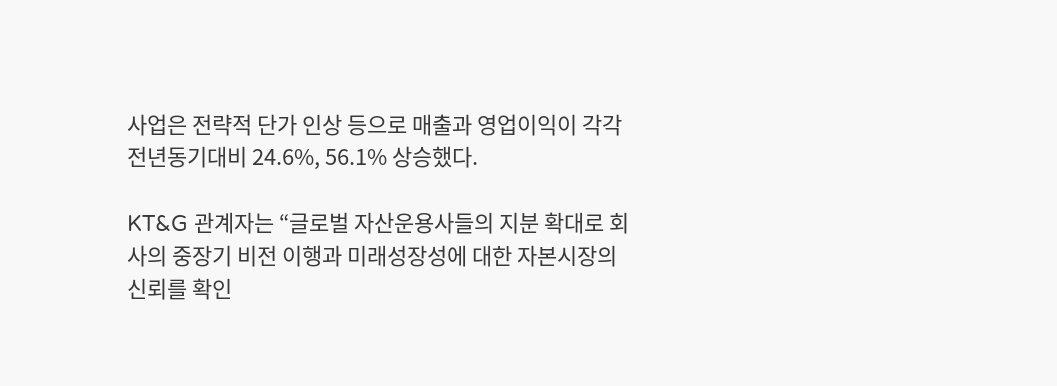사업은 전략적 단가 인상 등으로 매출과 영업이익이 각각 전년동기대비 24.6%, 56.1% 상승했다.

KT&G 관계자는 “글로벌 자산운용사들의 지분 확대로 회사의 중장기 비전 이행과 미래성장성에 대한 자본시장의 신뢰를 확인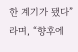한 계기가 됐다”라며, “향후에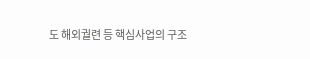도 해외궐련 등 핵심사업의 구조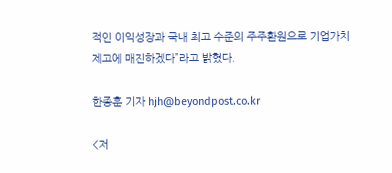적인 이익성장과 국내 최고 수준의 주주환원으로 기업가치 제고에 매진하겠다”라고 밝혔다.

한종훈 기자 hjh@beyondpost.co.kr

<저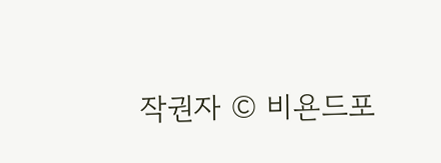작권자 © 비욘드포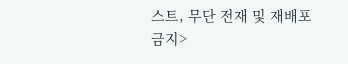스트, 무단 전재 및 재배포 금지>